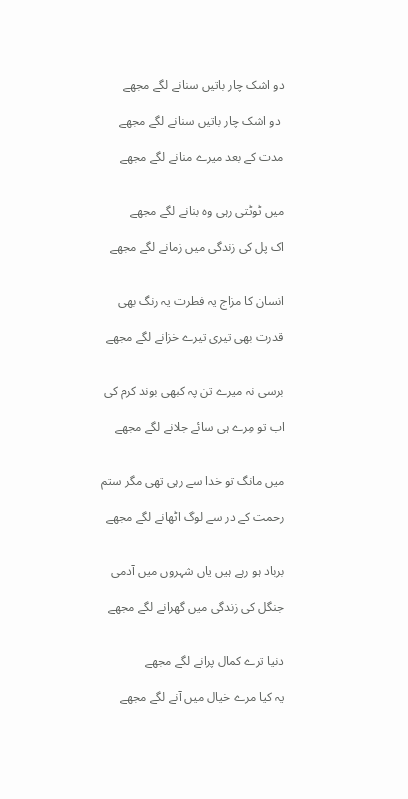دو اشک چار باتیں سنانے لگے مجھے

 دو اشک چار باتیں سنانے لگے مجھے

مدت کے بعد میرے منانے لگے مجھے


میں ٹوٹتی رہی وہ بنانے لگے مجھے

اک پل کی زندگی میں زمانے لگے مجھے


انسان کا مزاج یہ فطرت یہ رنگ بھی

قدرت بھی تیری تیرے خزانے لگے مجھے


برسی نہ میرے تن پہ کبھی بوند کرم کی

اب تو مِرے ہی سائے جلانے لگے مجھے


میں مانگ تو خدا سے رہی تھی مگر ستم

رحمت کے در سے لوگ اٹھانے لگے مجھے


برباد ہو رہے ہیں یاں شہروں میں آدمی

جنگل کی زندگی میں گھرانے لگے مجھے


دنیا ترے کمال پرانے لگے مجھے

یہ کیا مرے خیال میں آنے لگے مجھے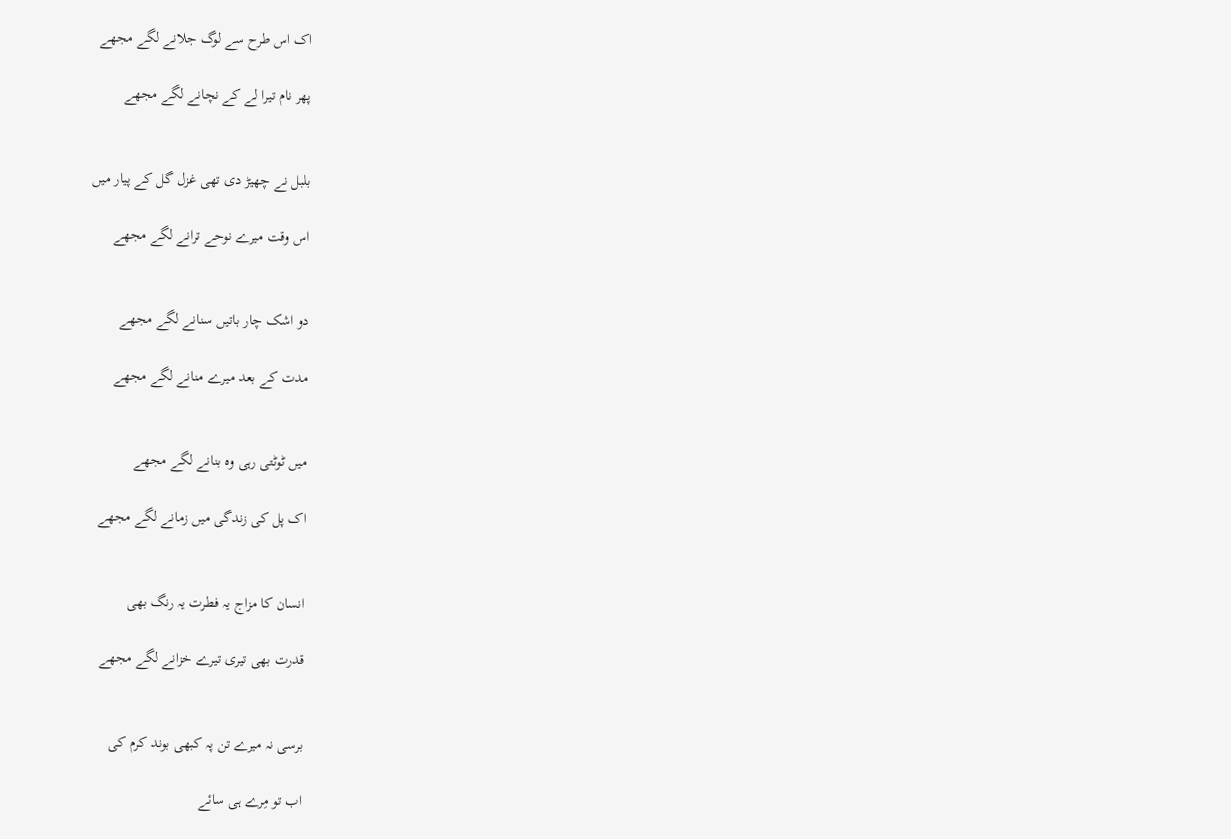اک اس طرح سے لوگ جلانے لگے مجھے

پھر نام تیرا لے کے نچانے لگے مجھے


بلبل نے چھیڑ دی تھی غزل گل کے پیار میں

اس وقت میرے نوحے ترانے لگے مجھے


دو اشک چار باتیں سنانے لگے مجھے

مدت کے بعد میرے منانے لگے مجھے


میں ٹوٹتی رہی وہ بنانے لگے مجھے

اک پل کی زندگی میں زمانے لگے مجھے


انسان کا مزاج یہ فطرت یہ رنگ بھی

قدرت بھی تیری تیرے خزانے لگے مجھے


برسی نہ میرے تن پہ کبھی بوند کرم کی

اب تو مِرے ہی سائے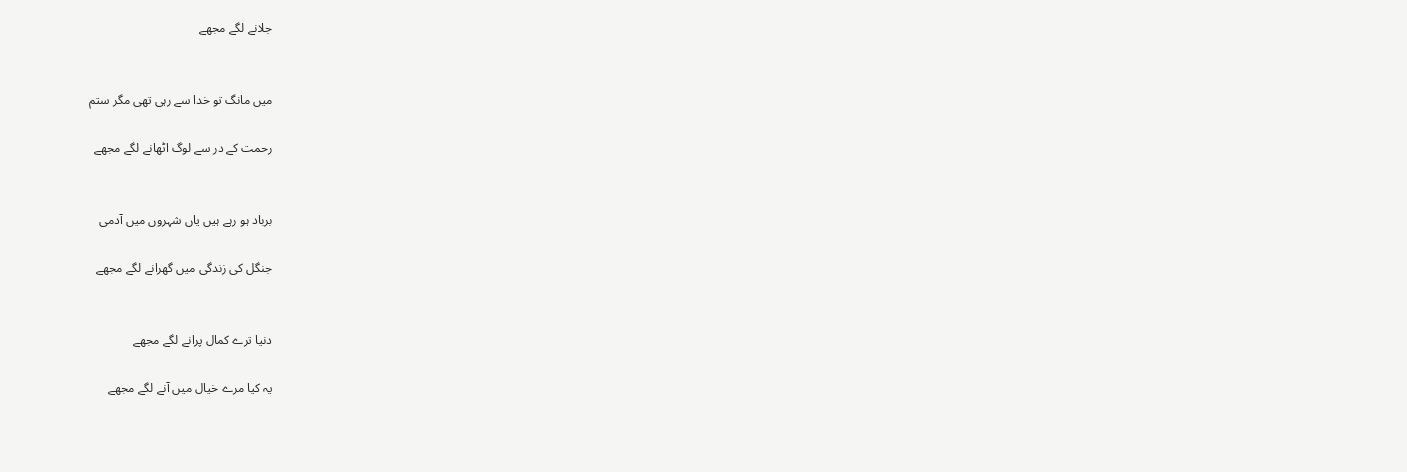جلانے لگے مجھے


میں مانگ تو خدا سے رہی تھی مگر ستم

رحمت کے در سے لوگ اٹھانے لگے مجھے


برباد ہو رہے ہیں یاں شہروں میں آدمی

جنگل کی زندگی میں گھرانے لگے مجھے


دنیا ترے کمال پرانے لگے مجھے

یہ کیا مرے خیال میں آنے لگے مجھے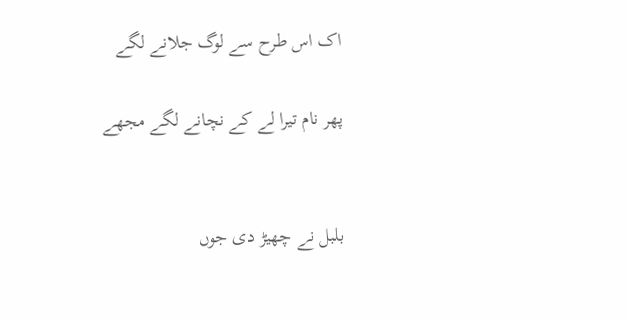اک اس طرح سے لوگ جلانے لگے

پھر نام تیرا لے کے نچانے لگے مجھے


بلبل نے چھیڑ دی جوں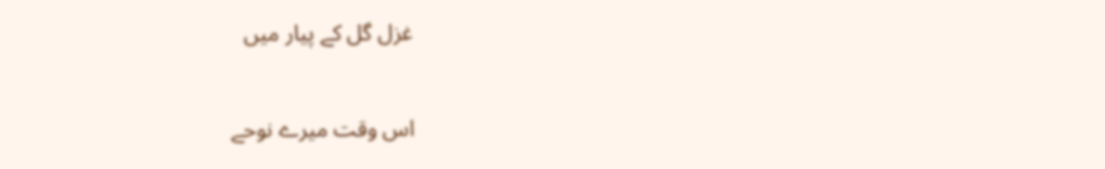غزل گل کے پیار میں

اس وقت میرے نوحے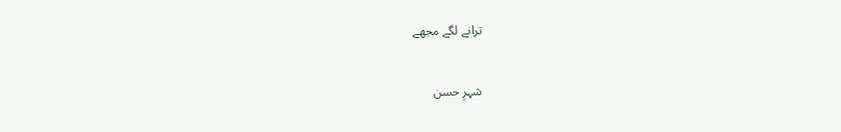ترانے لگے مجھے


شہرِ حسن